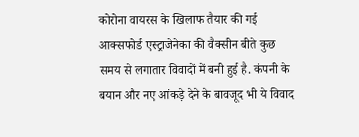कोरोना वायरस के खिलाफ तैयार की गई आक्सफोर्ड एस्ट्राजेनेका की वैक्सीन बीते कुछ समय से लगातार विवादों में बनी हुई है. कंपनी के बयान और नए आंकड़े देने के बावजूद भी ये विवाद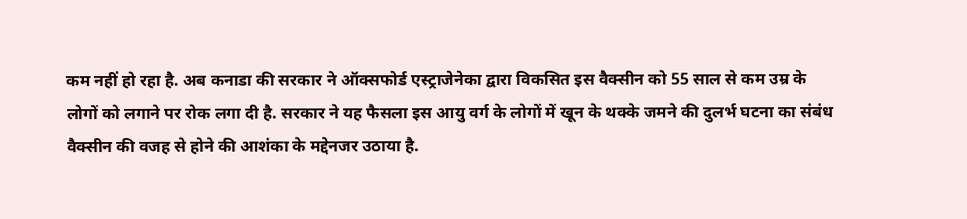कम नहीं हो रहा है. अब कनाडा की सरकार ने ऑक्सफोर्ड एस्ट्राजेनेका द्वारा विकसित इस वैक्सीन को 55 साल से कम उम्र के लोगों को लगाने पर रोक लगा दी है. सरकार ने यह फैसला इस आयु वर्ग के लोगों में खून के थक्के जमने की दुलर्भ घटना का संबंध वैक्सीन की वजह से होने की आशंका के मद्देनजर उठाया है.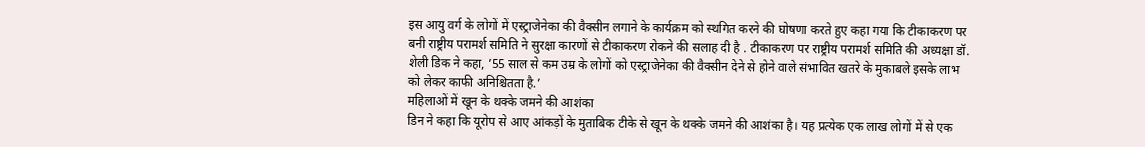इस आयु वर्ग के लोगों में एस्ट्राजेनेका की वैक्सीन लगाने के कार्यक्रम को स्थगित करने की घोषणा करते हुए कहा गया कि टीकाकरण पर बनी राष्ट्रीय परामर्श समिति ने सुरक्षा कारणों से टीकाकरण रोकने की सलाह दी है . टीकाकरण पर राष्ट्रीय परामर्श समिति की अध्यक्षा डॉ. शेली डिक ने कहा, ’55 साल से कम उम्र के लोगों को एस्ट्राजेनेका की वैक्सीन देने से होने वाले संभावित खतरे के मुकाबले इसके लाभ को लेकर काफी अनिश्चितता है.’
महिलाओं में खून के थक्के जमने की आशंका
डिन ने कहा कि यूरोप से आए आंकड़ों के मुताबिक टीके से खून के थक्के जमने की आशंका है। यह प्रत्येक एक लाख लोगों में से एक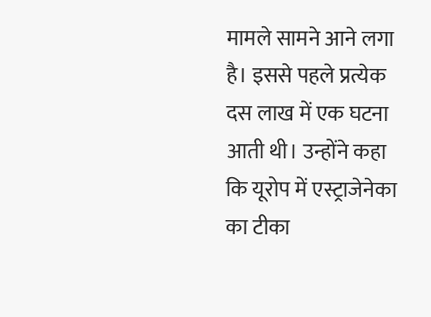मामले सामने आने लगा है। इससे पहले प्रत्येक दस लाख में एक घटना आती थी। उन्होंने कहा कि यूरोप में एस्ट्राजेनेका का टीका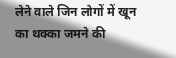लेने वाले जिन लोगों में खून का थक्का जमने की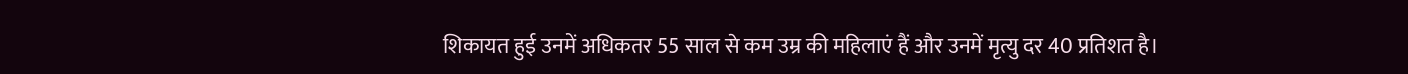शिकायत हुई उनमें अधिकतर 55 साल से कम उम्र की महिलाएं हैं और उनमें मृत्यु दर 40 प्रतिशत है।